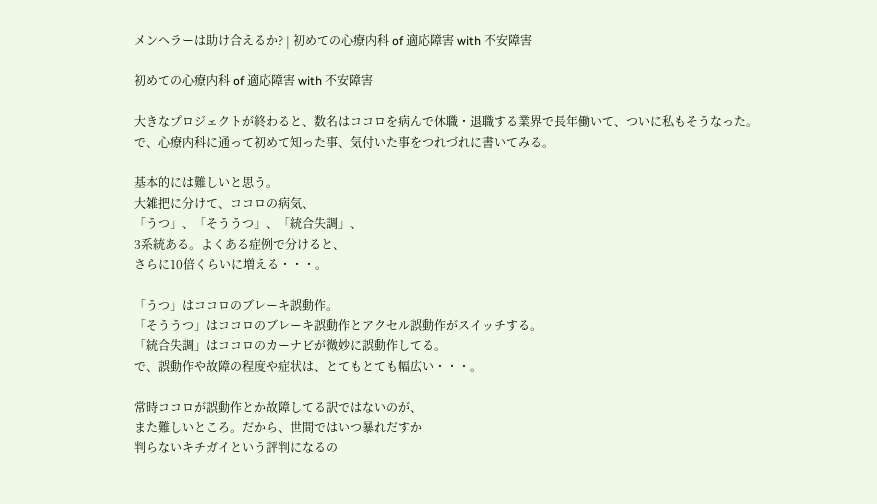メンヘラーは助け合えるか? | 初めての心療内科 of 適応障害 with 不安障害

初めての心療内科 of 適応障害 with 不安障害

大きなプロジェクトが終わると、数名はココロを病んで休職・退職する業界で長年働いて、ついに私もそうなった。
で、心療内科に通って初めて知った事、気付いた事をつれづれに書いてみる。

基本的には難しいと思う。
大雑把に分けて、ココロの病気、
「うつ」、「そううつ」、「統合失調」、
3系統ある。よくある症例で分けると、
さらに10倍くらいに増える・・・。

「うつ」はココロのブレーキ誤動作。
「そううつ」はココロのブレーキ誤動作とアクセル誤動作がスイッチする。
「統合失調」はココロのカーナビが微妙に誤動作してる。
で、誤動作や故障の程度や症状は、とてもとても幅広い・・・。

常時ココロが誤動作とか故障してる訳ではないのが、
また難しいところ。だから、世間ではいつ暴れだすか
判らないキチガイという評判になるの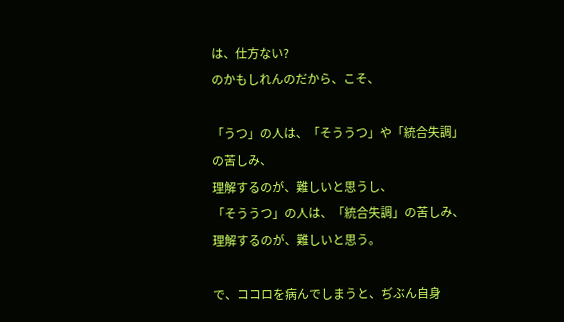は、仕方ない?
のかもしれんのだから、こそ、

「うつ」の人は、「そううつ」や「統合失調」の苦しみ、
理解するのが、難しいと思うし、
「そううつ」の人は、「統合失調」の苦しみ、
理解するのが、難しいと思う。

で、ココロを病んでしまうと、ぢぶん自身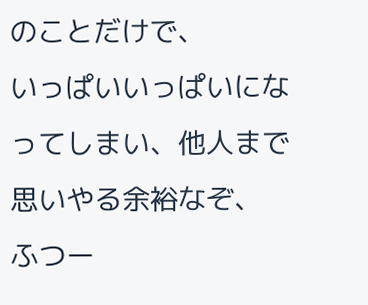のことだけで、
いっぱいいっぱいになってしまい、他人まで思いやる余裕なぞ、
ふつー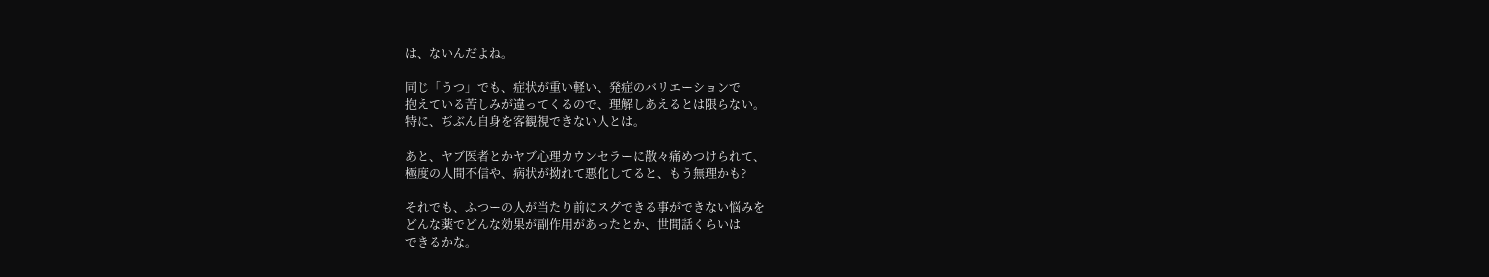は、ないんだよね。

同じ「うつ」でも、症状が重い軽い、発症のバリエーションで
抱えている苦しみが違ってくるので、理解しあえるとは限らない。
特に、ぢぶん自身を客観視できない人とは。

あと、ヤブ医者とかヤブ心理カウンセラーに散々痛めつけられて、
極度の人間不信や、病状が拗れて悪化してると、もう無理かも?

それでも、ふつーの人が当たり前にスグできる事ができない悩みを
どんな薬でどんな効果が副作用があったとか、世間話くらいは
できるかな。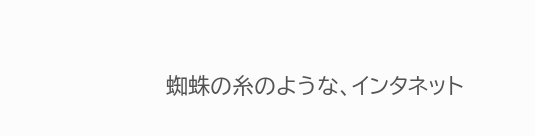蜘蛛の糸のような、インタネット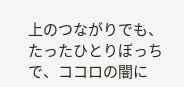上のつながりでも、
たったひとりぼっちで、ココロの闇に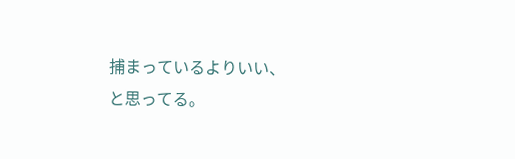捕まっているよりいい、
と思ってる。